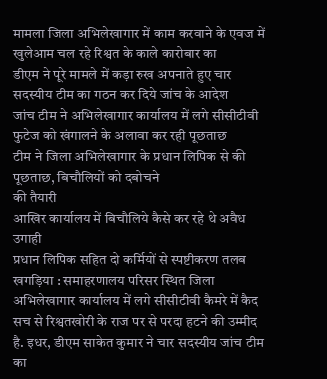मामला जिला अभिलेखागार में काम करवाने के एवज में खुलेआम चल रहे रिश्वत के काले कारोबार का
डीएम ने पूरे मामले में कड़ा रुख अपनाते हुए चार सदस्यीय टीम का गठन कर दिये जांच के आदेश
जांच टीम ने अभिलेखागार कार्यालय में लगे सीसीटीवी फुटेज को खंगालने के अलावा कर रही पूछताछ
टीम ने जिला अभिलेखागार के प्रधान लिपिक से की पूछताछ, बिचौलियों को दबोचने
की तैयारी
आखिर कार्यालय में बिचौलिये कैसे कर रहे थे अवैध उगाही
प्रधान लिपिक सहित दो कर्मियों से स्पष्टीकरण तलब
खगड़िया : समाहरणालय परिसर स्थित जिला अभिलेखागार कार्यालय में लगे सीसीटीवी कैमरे में कैद सच से रिश्वतखोरी के राज पर से परदा हटने की उम्मीद है. इधर, डीएम साकेत कुमार ने चार सदस्यीय जांच टीम का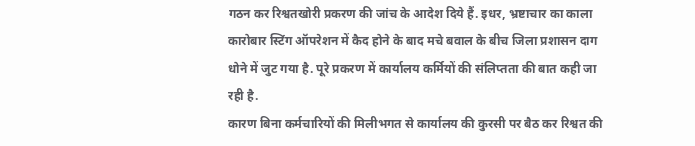गठन कर रिश्वतखोरी प्रकरण की जांच के आदेश दिये हैं. इधर, भ्रष्टाचार का काला कारोबार स्टिंग ऑपरेशन में कैद होने के बाद मचे बवाल के बीच जिला प्रशासन दाग धोने में जुट गया है. पूरे प्रकरण में कार्यालय कर्मियों की संलिप्तता की बात कही जा रही है.
कारण बिना कर्मचारियों की मिलीभगत से कार्यालय की कुरसी पर बैठ कर रिश्वत की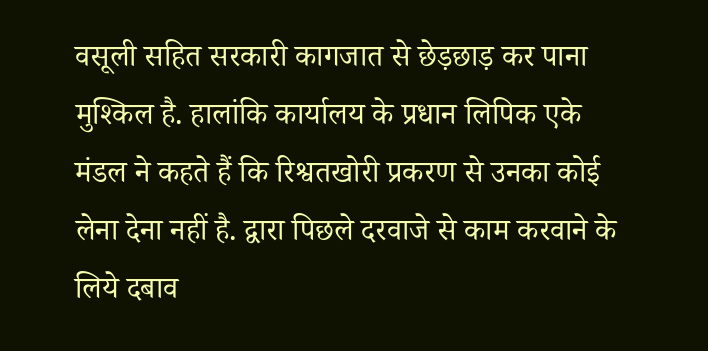वसूली सहित सरकारी कागजात से छेड़छाड़ कर पाना मुश्किल है. हालांकि कार्यालय के प्रधान लिपिक एके मंडल ने कहते हैं कि रिश्वतखोरी प्रकरण से उनका कोई लेना देना नहीं है. द्वारा पिछले दरवाजे से काम करवाने के लिये दबाव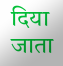दिया जाता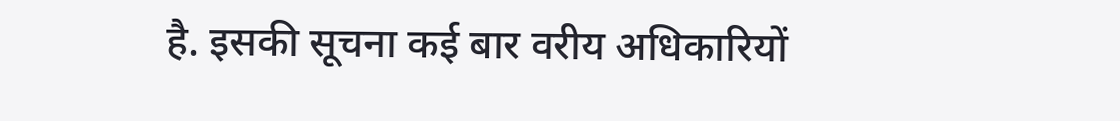है. इसकी सूचना कई बार वरीय अधिकारियों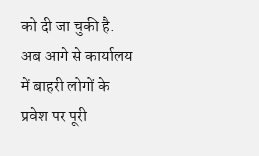को दी जा चुकी है. अब आगे से कार्यालय में बाहरी लोगों के प्रवेश पर पूरी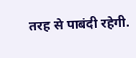तरह से पाबंदी रहेगी.